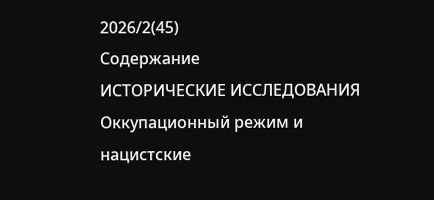2026/2(45)
Содержание
ИСТОРИЧЕСКИЕ ИССЛЕДОВАНИЯ
Оккупационный режим и нацистские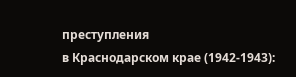преступления
в Краснодарском крае (1942-1943):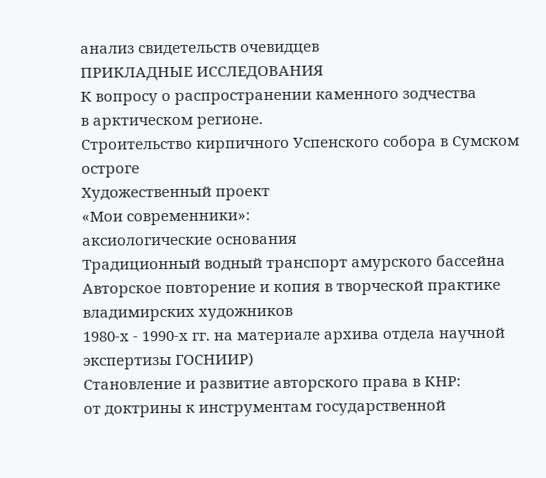анализ свидетельств очевидцев
ПРИКЛАДНЫЕ ИССЛЕДОВАНИЯ
К вопросу о распространении каменного зодчества
в арктическом регионе.
Строительство кирпичного Успенского собора в Сумском остроге
Художественный проект
«Мои современники»:
аксиологические основания
Традиционный водный транспорт амурского бассейна
Авторское повторение и копия в творческой практике
владимирских художников
1980-х - 1990-х гг. на материале архива отдела научной экспертизы ГОСНИИР)
Становление и развитие авторского права в КНР:
от доктрины к инструментам государственной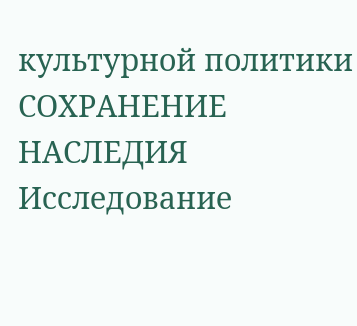культурной политики
СОХРАНЕНИЕ НАСЛЕДИЯ
Исследование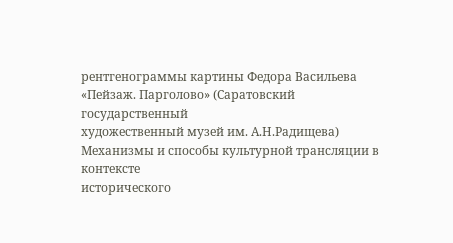рентгенограммы картины Федора Васильева
«Пейзаж. Парголово» (Саратовский государственный
художественный музей им. А.Н.Радищева)
Механизмы и способы культурной трансляции в контексте
исторического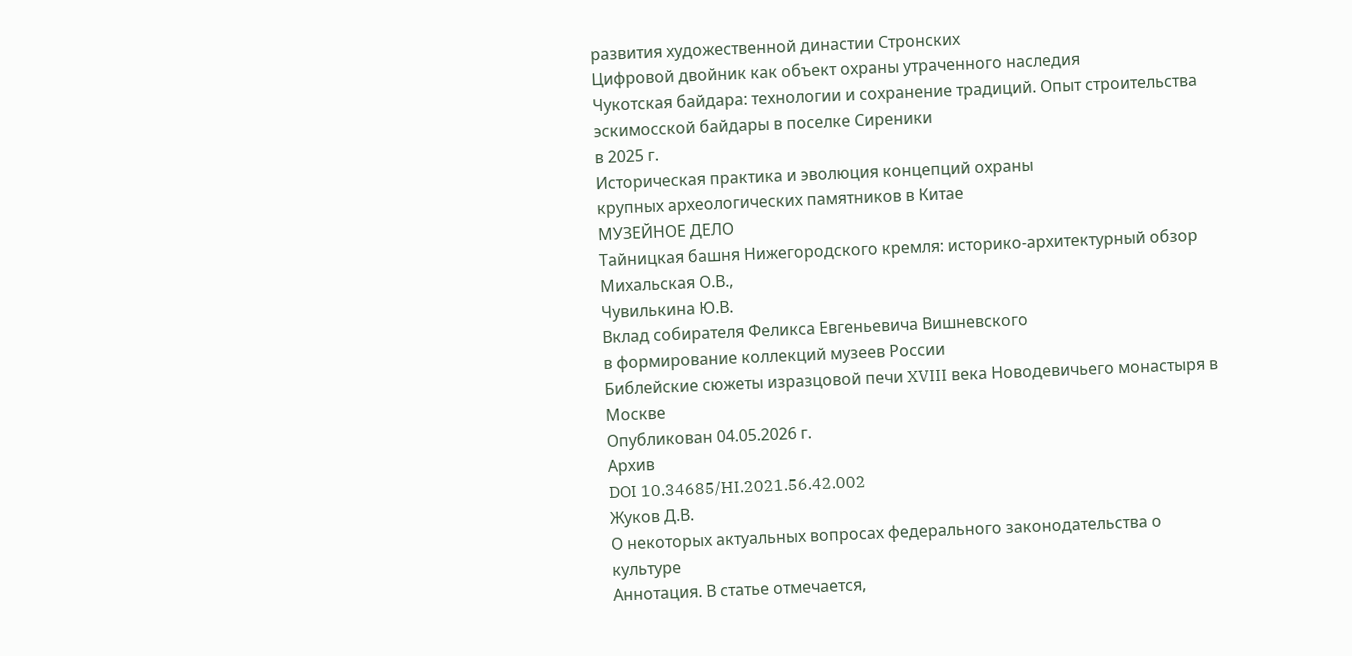развития художественной династии Стронских
Цифровой двойник как объект охраны утраченного наследия
Чукотская байдара: технологии и сохранение традиций. Опыт строительства эскимосской байдары в поселке Сиреники
в 2025 г.
Историческая практика и эволюция концепций охраны
крупных археологических памятников в Китае
МУЗЕЙНОЕ ДЕЛО
Тайницкая башня Нижегородского кремля: историко-архитектурный обзор
Михальская О.В.,
Чувилькина Ю.В.
Вклад собирателя Феликса Евгеньевича Вишневского
в формирование коллекций музеев России
Библейские сюжеты изразцовой печи XVIII века Новодевичьего монастыря в Москве
Опубликован 04.05.2026 г.
Архив
DOI 10.34685/HI.2021.56.42.002
Жуков Д.В.
О некоторых актуальных вопросах федерального законодательства о культуре
Аннотация. В статье отмечается,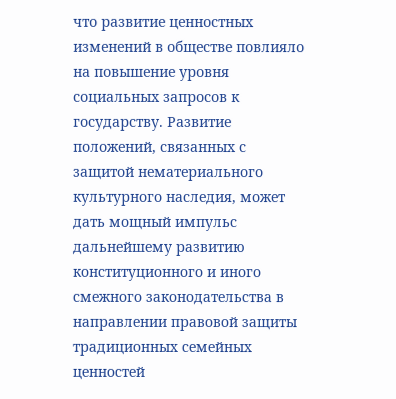что развитие ценностных изменений в обществе повлияло на повышение уровня социальных запросов к государству. Развитие положений, связанных с защитой нематериального культурного наследия, может дать мощный импульс дальнейшему развитию конституционного и иного смежного законодательства в направлении правовой защиты традиционных семейных ценностей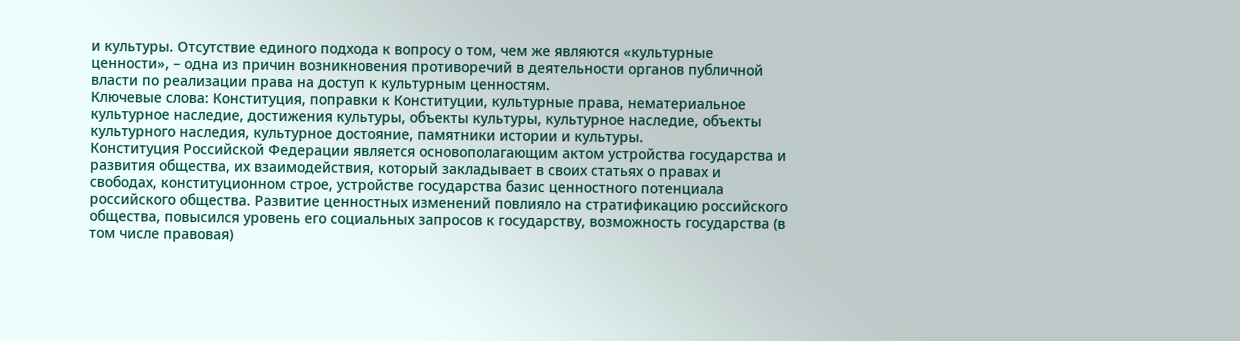и культуры. Отсутствие единого подхода к вопросу о том, чем же являются «культурные ценности», – одна из причин возникновения противоречий в деятельности органов публичной власти по реализации права на доступ к культурным ценностям.
Ключевые слова: Конституция, поправки к Конституции, культурные права, нематериальное культурное наследие, достижения культуры, объекты культуры, культурное наследие, объекты культурного наследия, культурное достояние, памятники истории и культуры.
Конституция Российской Федерации является основополагающим актом устройства государства и развития общества, их взаимодействия, который закладывает в своих статьях о правах и свободах, конституционном строе, устройстве государства базис ценностного потенциала российского общества. Развитие ценностных изменений повлияло на стратификацию российского общества, повысился уровень его социальных запросов к государству, возможность государства (в том числе правовая)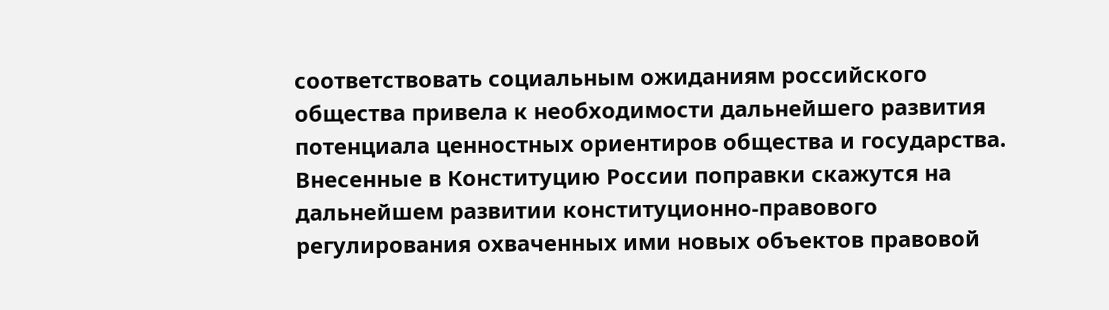соответствовать социальным ожиданиям российского общества привела к необходимости дальнейшего развития потенциала ценностных ориентиров общества и государства.
Внесенные в Конституцию России поправки скажутся на дальнейшем развитии конституционно-правового регулирования охваченных ими новых объектов правовой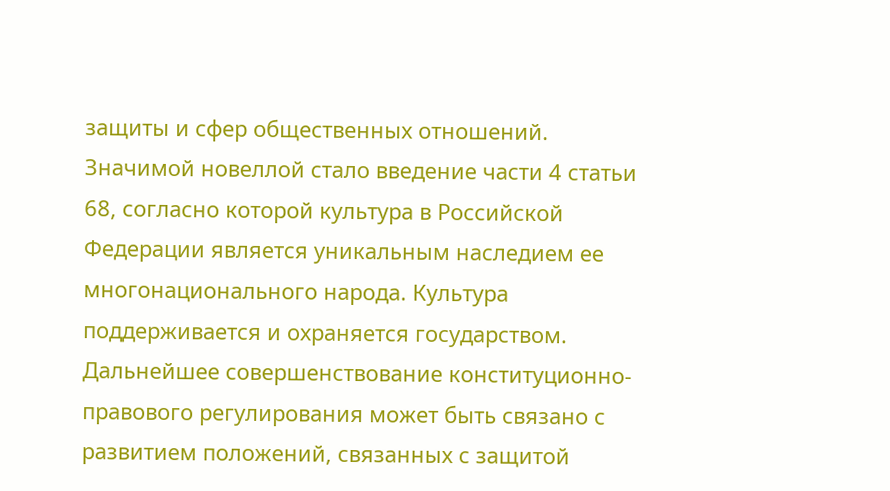защиты и сфер общественных отношений.
Значимой новеллой стало введение части 4 статьи 68, согласно которой культура в Российской Федерации является уникальным наследием ее многонационального народа. Культура поддерживается и охраняется государством.
Дальнейшее совершенствование конституционно-правового регулирования может быть связано с развитием положений, связанных с защитой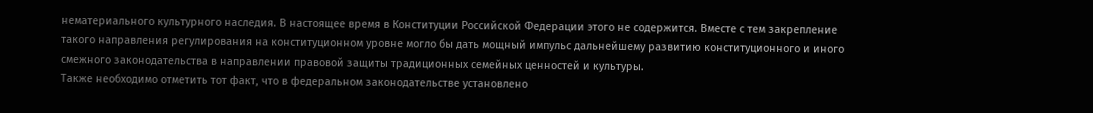нематериального культурного наследия. В настоящее время в Конституции Российской Федерации этого не содержится. Вместе с тем закрепление такого направления регулирования на конституционном уровне могло бы дать мощный импульс дальнейшему развитию конституционного и иного смежного законодательства в направлении правовой защиты традиционных семейных ценностей и культуры.
Также необходимо отметить тот факт, что в федеральном законодательстве установлено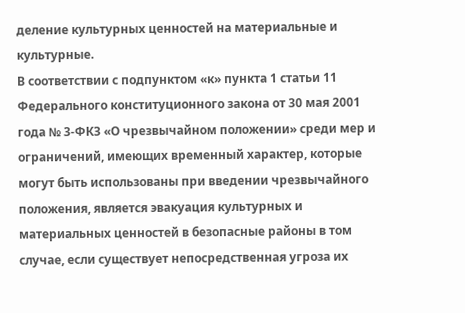деление культурных ценностей на материальные и культурные.
В соответствии с подпунктом «к» пункта 1 статьи 11 Федерального конституционного закона от 30 мая 2001 года № 3-ФКЗ «О чрезвычайном положении» среди мер и ограничений, имеющих временный характер, которые могут быть использованы при введении чрезвычайного положения, является эвакуация культурных и материальных ценностей в безопасные районы в том случае, если существует непосредственная угроза их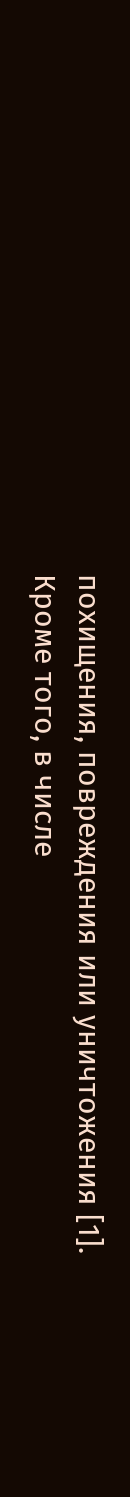похищения, повреждения или уничтожения [1].
Кроме того, в числе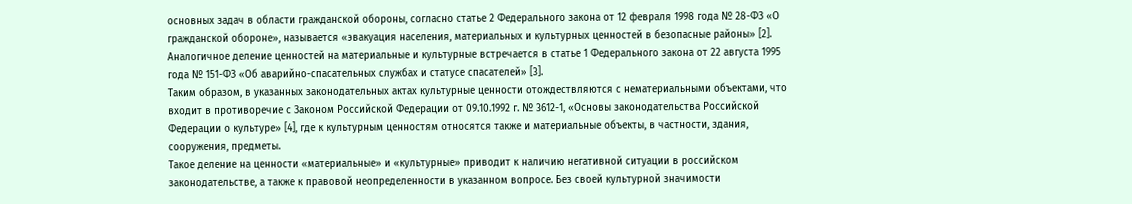основных задач в области гражданской обороны, согласно статье 2 Федерального закона от 12 февраля 1998 года № 28-ФЗ «О гражданской обороне», называется «эвакуация населения, материальных и культурных ценностей в безопасные районы» [2].
Аналогичное деление ценностей на материальные и культурные встречается в статье 1 Федерального закона от 22 августа 1995 года № 151-ФЗ «Об аварийно-спасательных службах и статусе спасателей» [3].
Таким образом, в указанных законодательных актах культурные ценности отождествляются с нематериальными объектами, что входит в противоречие с Законом Российской Федерации от 09.10.1992 г. № 3612-1, «Основы законодательства Российской Федерации о культуре» [4], где к культурным ценностям относятся также и материальные объекты, в частности, здания, сооружения, предметы.
Такое деление на ценности «материальные» и «культурные» приводит к наличию негативной ситуации в российском законодательстве, а также к правовой неопределенности в указанном вопросе. Без своей культурной значимости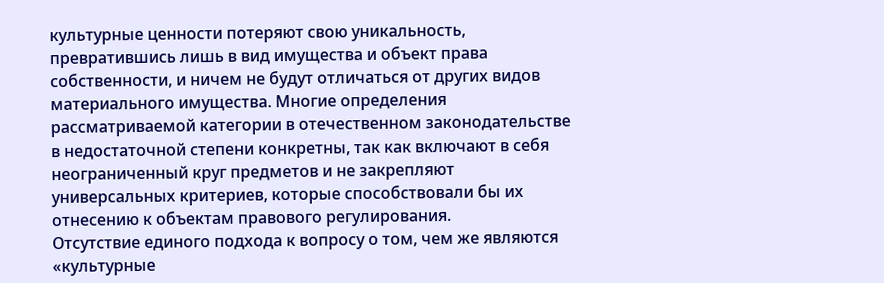культурные ценности потеряют свою уникальность, превратившись лишь в вид имущества и объект права собственности, и ничем не будут отличаться от других видов материального имущества. Многие определения рассматриваемой категории в отечественном законодательстве в недостаточной степени конкретны, так как включают в себя неограниченный круг предметов и не закрепляют универсальных критериев, которые способствовали бы их отнесению к объектам правового регулирования.
Отсутствие единого подхода к вопросу о том, чем же являются «культурные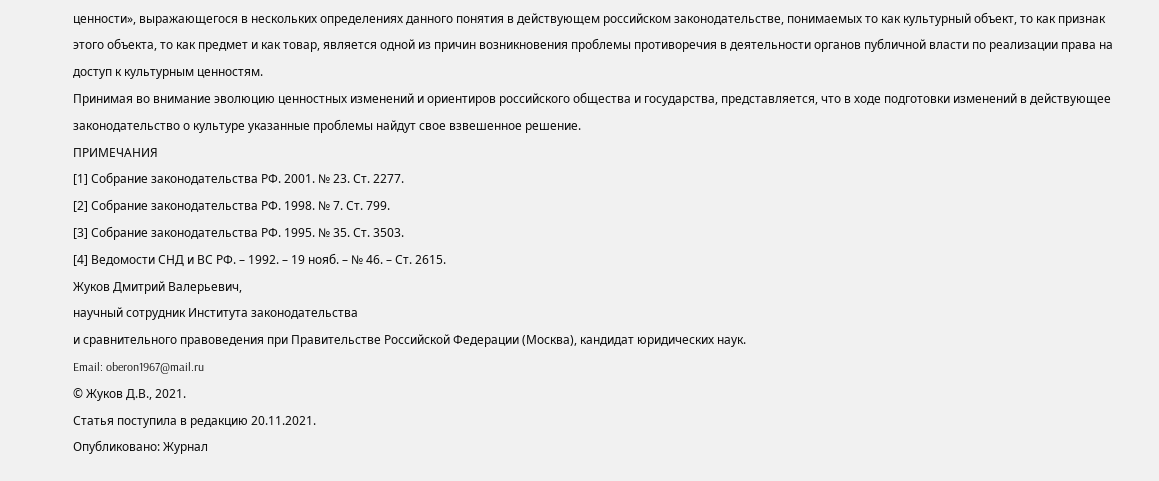ценности», выражающегося в нескольких определениях данного понятия в действующем российском законодательстве, понимаемых то как культурный объект, то как признак этого объекта, то как предмет и как товар, является одной из причин возникновения проблемы противоречия в деятельности органов публичной власти по реализации права на доступ к культурным ценностям.
Принимая во внимание эволюцию ценностных изменений и ориентиров российского общества и государства, представляется, что в ходе подготовки изменений в действующее законодательство о культуре указанные проблемы найдут свое взвешенное решение.
ПРИМЕЧАНИЯ
[1] Собрание законодательства РФ. 2001. № 23. Ст. 2277.
[2] Собрание законодательства РФ. 1998. № 7. Ст. 799.
[3] Собрание законодательства РФ. 1995. № 35. Ст. 3503.
[4] Ведомости СНД и ВС РФ. – 1992. – 19 нояб. – № 46. – Ст. 2615.
Жуков Дмитрий Валерьевич,
научный сотрудник Института законодательства
и сравнительного правоведения при Правительстве Российской Федерации (Москва), кандидат юридических наук.
Email: oberon1967@mail.ru
© Жуков Д.В., 2021.
Статья поступила в редакцию 20.11.2021.
Опубликовано: Журнал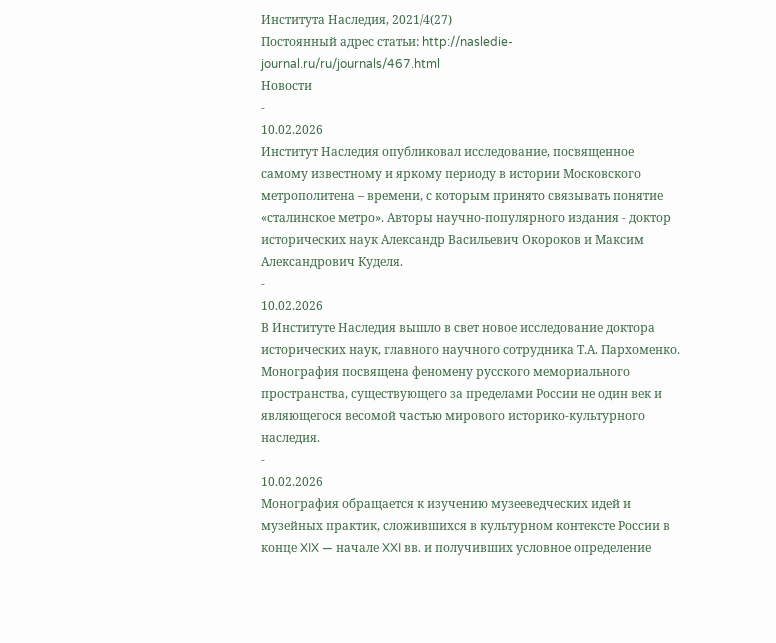Института Наследия, 2021/4(27)
Постоянный адрес статьи: http://nasledie-journal.ru/ru/journals/467.html
Новости
-
10.02.2026
Институт Наследия опубликовал исследование, посвященное самому известному и яркому периоду в истории Московского метрополитена – времени, с которым принято связывать понятие «сталинское метро». Авторы научно-популярного издания - доктор исторических наук Александр Васильевич Окороков и Максим Александрович Куделя.
-
10.02.2026
В Институте Наследия вышло в свет новое исследование доктора исторических наук, главного научного сотрудника Т.А. Пархоменко. Монография посвящена феномену русского мемориального пространства, существующего за пределами России не один век и являющегося весомой частью мирового историко-культурного наследия.
-
10.02.2026
Монография обращается к изучению музееведческих идей и музейных практик, сложившихся в культурном контексте России в конце XIX — начале XXI вв. и получивших условное определение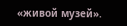«живой музей».